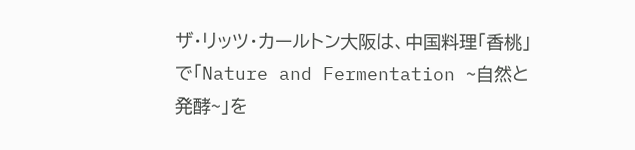ザ・リッツ・カールトン大阪は、中国料理「香桃」で「Nature and Fermentation ~自然と発酵~」を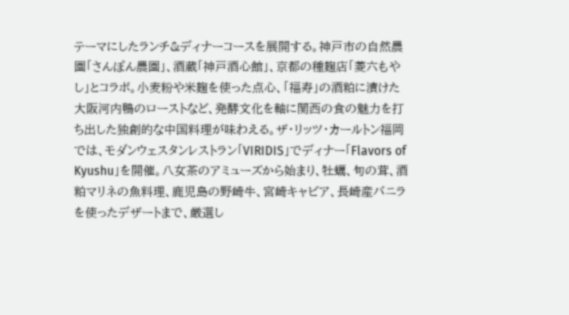テーマにしたランチ&ディナーコースを展開する。神戸市の自然農園「さんぽん農園」、酒蔵「神戸酒心館」、京都の種麹店「菱六もやし」とコラボ。小麦粉や米麹を使った点心、「福寿」の酒粕に漬けた大阪河内鴨のローストなど、発酵文化を軸に関西の食の魅力を打ち出した独創的な中国料理が味わえる。ザ・リッツ・カールトン福岡では、モダンウェスタンレストラン「VIRIDIS」でディナー「Flavors of Kyushu」を開催。八女茶のアミューズから始まり、牡蠣、旬の茸、酒粕マリネの魚料理、鹿児島の野崎牛、宮崎キャビア、長崎産バニラを使ったデザートまで、厳選し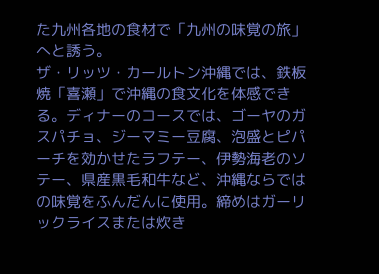た九州各地の食材で「九州の味覚の旅」へと誘う。
ザ・リッツ・カールトン沖縄では、鉄板焼「喜瀬」で沖縄の食文化を体感できる。ディナーのコースでは、ゴーヤのガスパチョ、ジーマミー豆腐、泡盛とピパーチを効かせたラフテー、伊勢海老のソテー、県産黒毛和牛など、沖縄ならではの味覚をふんだんに使用。締めはガーリックライスまたは炊き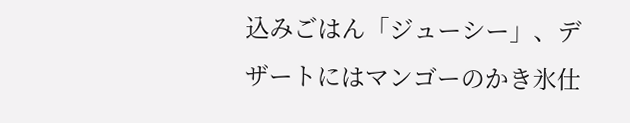込みごはん「ジューシー」、デザートにはマンゴーのかき氷仕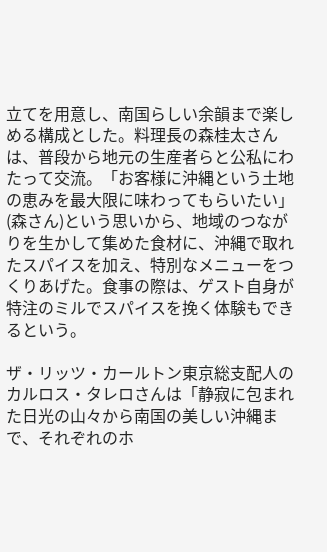立てを用意し、南国らしい余韻まで楽しめる構成とした。料理長の森桂太さんは、普段から地元の生産者らと公私にわたって交流。「お客様に沖縄という土地の恵みを最大限に味わってもらいたい」(森さん)という思いから、地域のつながりを生かして集めた食材に、沖縄で取れたスパイスを加え、特別なメニューをつくりあげた。食事の際は、ゲスト自身が特注のミルでスパイスを挽く体験もできるという。

ザ・リッツ・カールトン東京総支配人のカルロス・タレロさんは「静寂に包まれた日光の山々から南国の美しい沖縄まで、それぞれのホ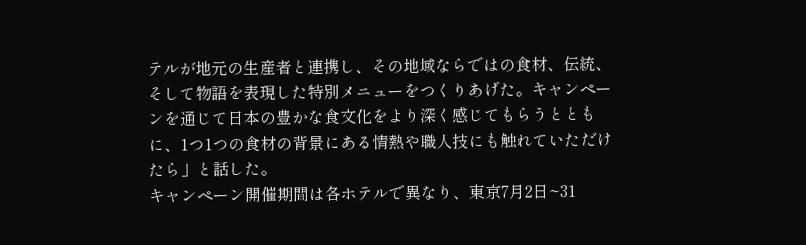テルが地元の生産者と連携し、その地域ならではの食材、伝統、そして物語を表現した特別メニューをつくりあげた。キャンペーンを通じて日本の豊かな食文化をより深く感じてもらうとともに、1つ1つの食材の背景にある情熱や職人技にも触れていただけたら」と話した。
キャンペーン開催期間は各ホテルで異なり、東京7月2日~31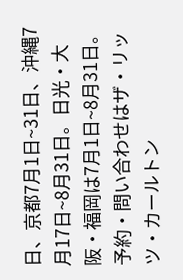日、京都7月1日~31日、沖縄7月17日~8月31日。日光・大阪・福岡は7月1日~8月31日。予約・問い合わせはザ・リッツ・カールトン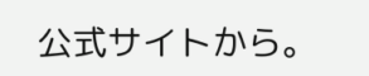公式サイトから。